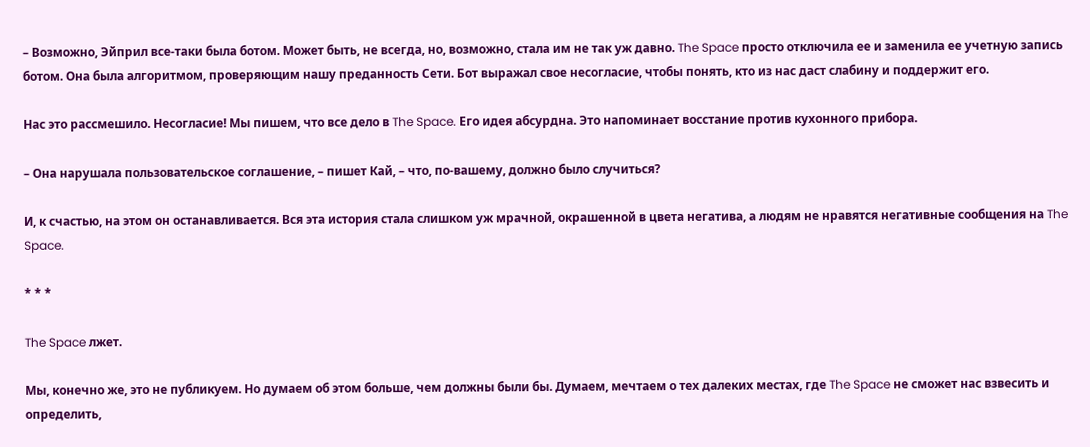– Возможно, Эйприл все-таки была ботом. Может быть, не всегда, но, возможно, стала им не так уж давно. The Space просто отключила ее и заменила ее учетную запись ботом. Она была алгоритмом, проверяющим нашу преданность Сети. Бот выражал свое несогласие, чтобы понять, кто из нас даст слабину и поддержит его.

Нас это рассмешило. Несогласие! Мы пишем, что все дело в The Space. Его идея абсурдна. Это напоминает восстание против кухонного прибора.

– Она нарушала пользовательское соглашение, – пишет Кай, – что, по-вашему, должно было случиться?

И, к счастью, на этом он останавливается. Вся эта история стала слишком уж мрачной, окрашенной в цвета негатива, а людям не нравятся негативные сообщения на The Space.

* * *

The Space лжет.

Мы, конечно же, это не публикуем. Но думаем об этом больше, чем должны были бы. Думаем, мечтаем о тех далеких местах, где The Space не сможет нас взвесить и определить,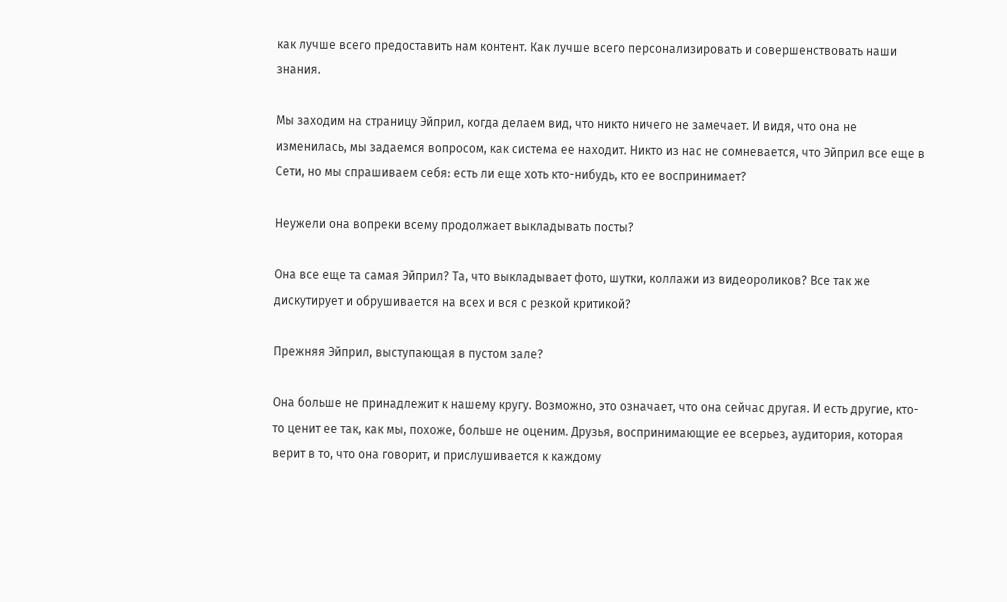как лучше всего предоставить нам контент. Как лучше всего персонализировать и совершенствовать наши знания.

Мы заходим на страницу Эйприл, когда делаем вид, что никто ничего не замечает. И видя, что она не изменилась, мы задаемся вопросом, как система ее находит. Никто из нас не сомневается, что Эйприл все еще в Сети, но мы спрашиваем себя: есть ли еще хоть кто-нибудь, кто ее воспринимает?

Неужели она вопреки всему продолжает выкладывать посты?

Она все еще та самая Эйприл? Та, что выкладывает фото, шутки, коллажи из видеороликов? Все так же дискутирует и обрушивается на всех и вся с резкой критикой?

Прежняя Эйприл, выступающая в пустом зале?

Она больше не принадлежит к нашему кругу. Возможно, это означает, что она сейчас другая. И есть другие, кто-то ценит ее так, как мы, похоже, больше не оценим. Друзья, воспринимающие ее всерьез, аудитория, которая верит в то, что она говорит, и прислушивается к каждому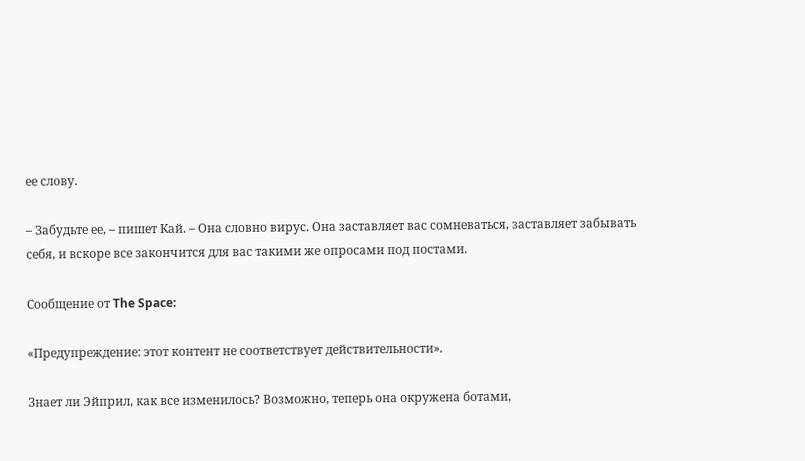ее слову.

– Забудьте ее, – пишет Кай. – Она словно вирус. Она заставляет вас сомневаться, заставляет забывать себя, и вскоре все закончится для вас такими же опросами под постами.

Сообщение от The Space:

«Предупреждение: этот контент не соответствует действительности».

Знает ли Эйприл, как все изменилось? Возможно, теперь она окружена ботами,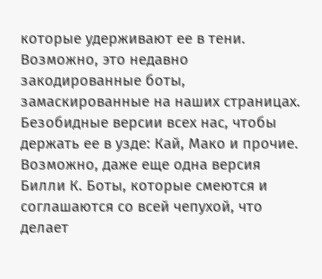которые удерживают ее в тени. Возможно, это недавно закодированные боты, замаскированные на наших страницах. Безобидные версии всех нас, чтобы держать ее в узде: Кай, Мако и прочие. Возможно, даже еще одна версия Билли К. Боты, которые смеются и соглашаются со всей чепухой, что делает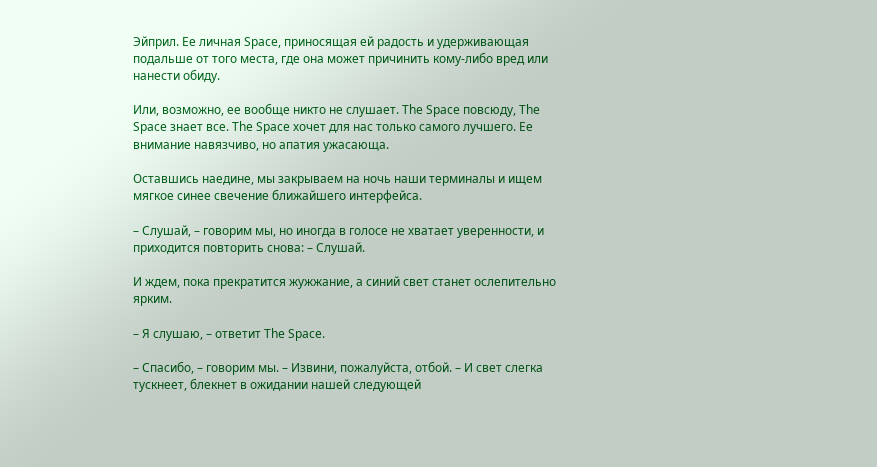Эйприл. Ее личная Space, приносящая ей радость и удерживающая подальше от того места, где она может причинить кому-либо вред или нанести обиду.

Или, возможно, ее вообще никто не слушает. The Space повсюду, The Space знает все. The Space хочет для нас только самого лучшего. Ее внимание навязчиво, но апатия ужасающа.

Оставшись наедине, мы закрываем на ночь наши терминалы и ищем мягкое синее свечение ближайшего интерфейса.

– Слушай, – говорим мы, но иногда в голосе не хватает уверенности, и приходится повторить снова: – Слушай.

И ждем, пока прекратится жужжание, а синий свет станет ослепительно ярким.

– Я слушаю, – ответит The Space.

– Спасибо, – говорим мы. – Извини, пожалуйста, отбой. – И свет слегка тускнеет, блекнет в ожидании нашей следующей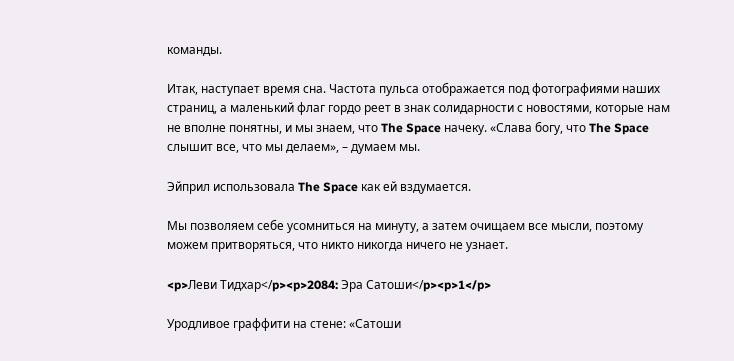команды.

Итак, наступает время сна. Частота пульса отображается под фотографиями наших страниц, а маленький флаг гордо реет в знак солидарности с новостями, которые нам не вполне понятны, и мы знаем, что The Space начеку. «Слава богу, что The Space слышит все, что мы делаем», – думаем мы.

Эйприл использовала The Space как ей вздумается.

Мы позволяем себе усомниться на минуту, а затем очищаем все мысли, поэтому можем притворяться, что никто никогда ничего не узнает.

<p>Леви Тидхар</p><p>2084: Эра Сатоши</p><p>1</p>

Уродливое граффити на стене: «Сатоши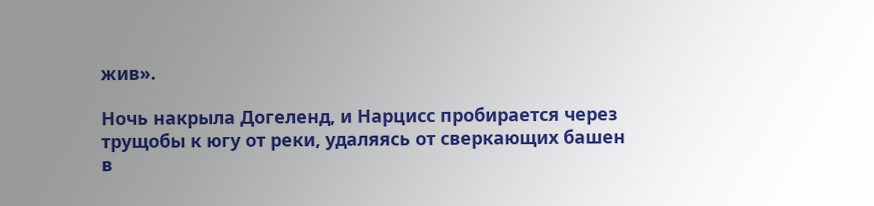жив».

Ночь накрыла Догеленд, и Нарцисс пробирается через трущобы к югу от реки, удаляясь от сверкающих башен в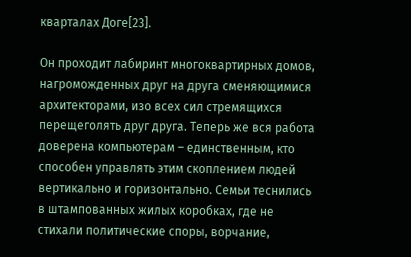кварталах Доге[23].

Он проходит лабиринт многоквартирных домов, нагроможденных друг на друга сменяющимися архитекторами, изо всех сил стремящихся перещеголять друг друга. Теперь же вся работа доверена компьютерам – единственным, кто способен управлять этим скоплением людей вертикально и горизонтально. Семьи теснились в штампованных жилых коробках, где не стихали политические споры, ворчание,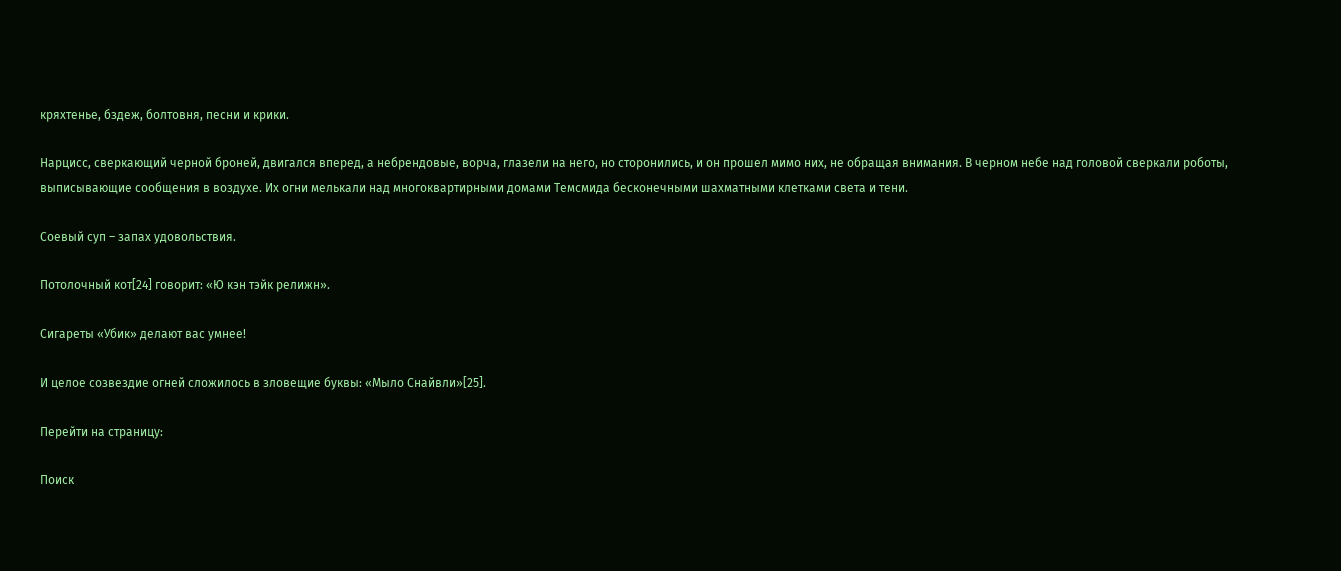кряхтенье, бздеж, болтовня, песни и крики.

Нарцисс, сверкающий черной броней, двигался вперед, а небрендовые, ворча, глазели на него, но сторонились, и он прошел мимо них, не обращая внимания. В черном небе над головой сверкали роботы, выписывающие сообщения в воздухе. Их огни мелькали над многоквартирными домами Темсмида бесконечными шахматными клетками света и тени.

Соевый суп – запах удовольствия.

Потолочный кот[24] говорит: «Ю кэн тэйк релижн».

Сигареты «Убик» делают вас умнее!

И целое созвездие огней сложилось в зловещие буквы: «Мыло Снайвли»[25].

Перейти на страницу:

Поиск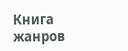Книга жанров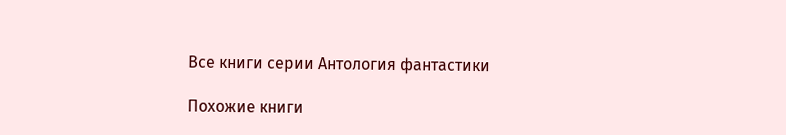Все книги серии Антология фантастики

Похожие книги